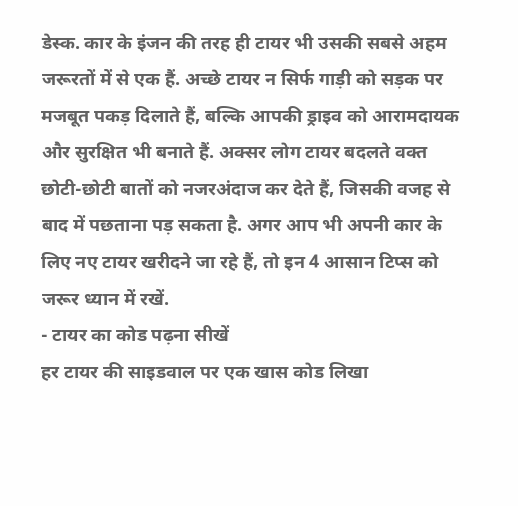डेस्क. कार के इंजन की तरह ही टायर भी उसकी सबसे अहम जरूरतों में से एक हैं. अच्छे टायर न सिर्फ गाड़ी को सड़क पर मजबूत पकड़ दिलाते हैं, बल्कि आपकी ड्राइव को आरामदायक और सुरक्षित भी बनाते हैं. अक्सर लोग टायर बदलते वक्त छोटी-छोटी बातों को नजरअंदाज कर देते हैं, जिसकी वजह से बाद में पछताना पड़ सकता है. अगर आप भी अपनी कार के लिए नए टायर खरीदने जा रहे हैं, तो इन 4 आसान टिप्स को जरूर ध्यान में रखें.
- टायर का कोड पढ़ना सीखें
हर टायर की साइडवाल पर एक खास कोड लिखा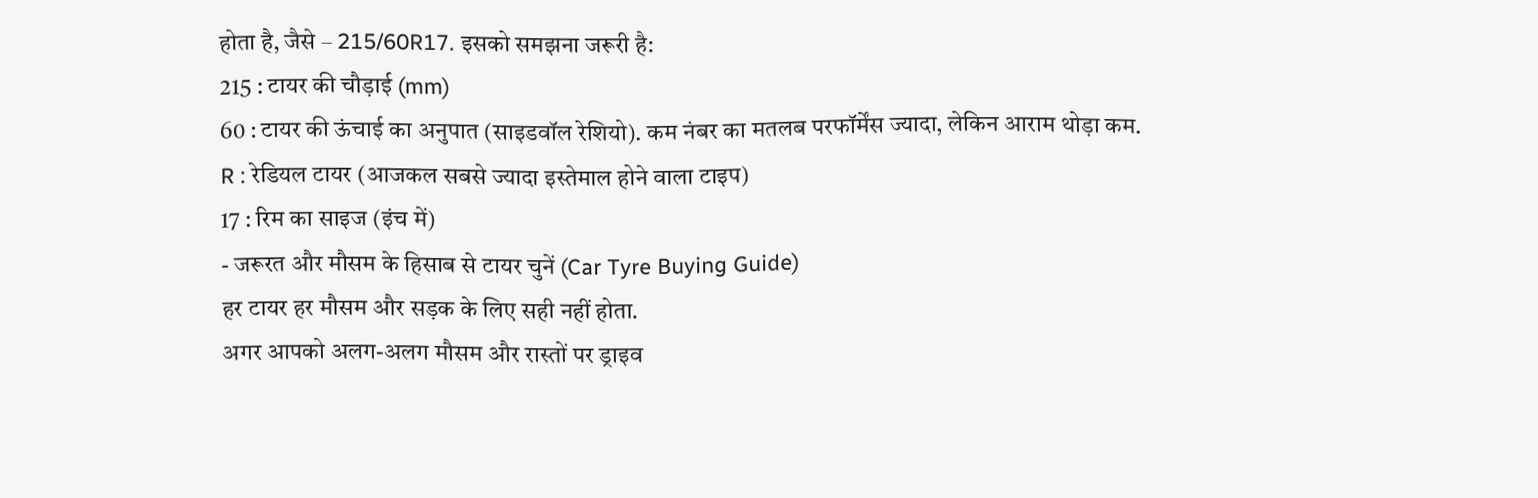होता है, जैसे – 215/60R17. इसको समझना जरूरी है:
215 : टायर की चौड़ाई (mm)
60 : टायर की ऊंचाई का अनुपात (साइडवॉल रेशियो). कम नंबर का मतलब परफॉर्मेंस ज्यादा, लेकिन आराम थोड़ा कम.
R : रेडियल टायर (आजकल सबसे ज्यादा इस्तेमाल होने वाला टाइप)
17 : रिम का साइज (इंच में)
- जरूरत और मौसम के हिसाब से टायर चुनें (Car Tyre Buying Guide)
हर टायर हर मौसम और सड़क के लिए सही नहीं होता.
अगर आपको अलग-अलग मौसम और रास्तों पर ड्राइव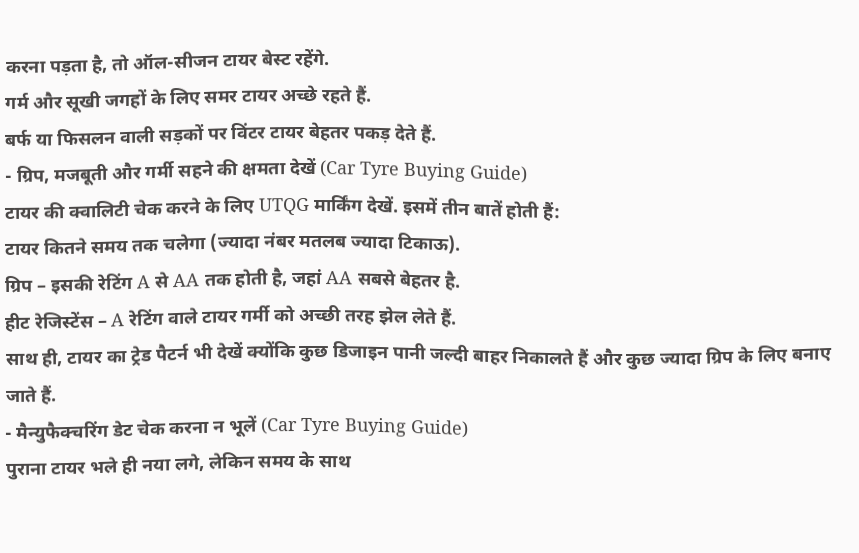करना पड़ता है, तो ऑल-सीजन टायर बेस्ट रहेंगे.
गर्म और सूखी जगहों के लिए समर टायर अच्छे रहते हैं.
बर्फ या फिसलन वाली सड़कों पर विंटर टायर बेहतर पकड़ देते हैं.
- ग्रिप, मजबूती और गर्मी सहने की क्षमता देखें (Car Tyre Buying Guide)
टायर की क्वालिटी चेक करने के लिए UTQG मार्किंग देखें. इसमें तीन बातें होती हैं:
टायर कितने समय तक चलेगा (ज्यादा नंबर मतलब ज्यादा टिकाऊ).
ग्रिप – इसकी रेटिंग A से AA तक होती है, जहां AA सबसे बेहतर है.
हीट रेजिस्टेंस – A रेटिंग वाले टायर गर्मी को अच्छी तरह झेल लेते हैं.
साथ ही, टायर का ट्रेड पैटर्न भी देखें क्योंकि कुछ डिजाइन पानी जल्दी बाहर निकालते हैं और कुछ ज्यादा ग्रिप के लिए बनाए जाते हैं.
- मैन्युफैक्चरिंग डेट चेक करना न भूलें (Car Tyre Buying Guide)
पुराना टायर भले ही नया लगे, लेकिन समय के साथ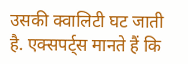उसकी क्वालिटी घट जाती है. एक्सपर्ट्स मानते हैं कि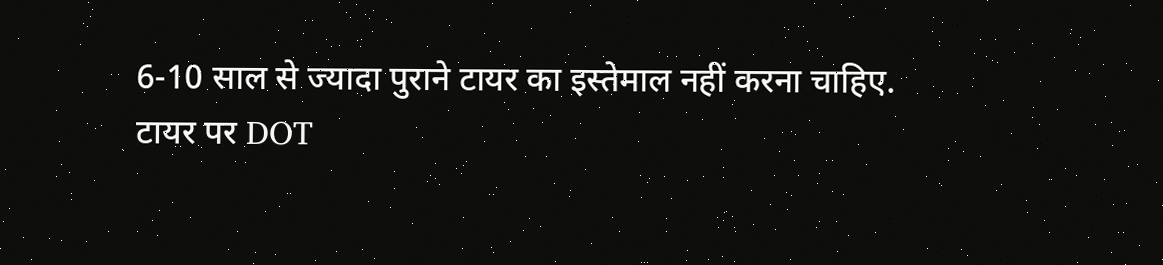6-10 साल से ज्यादा पुराने टायर का इस्तेमाल नहीं करना चाहिए.
टायर पर DOT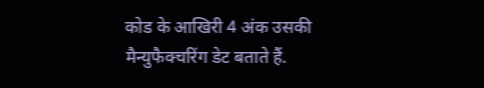कोड के आखिरी 4 अंक उसकी मैन्युफैक्चरिंग डेट बताते हैं.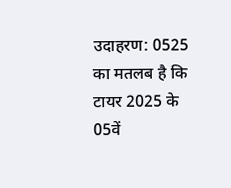उदाहरण: 0525 का मतलब है कि टायर 2025 के 05वें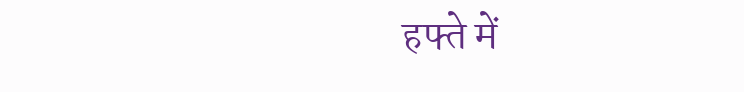हफ्ते में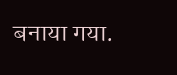बनाया गया.